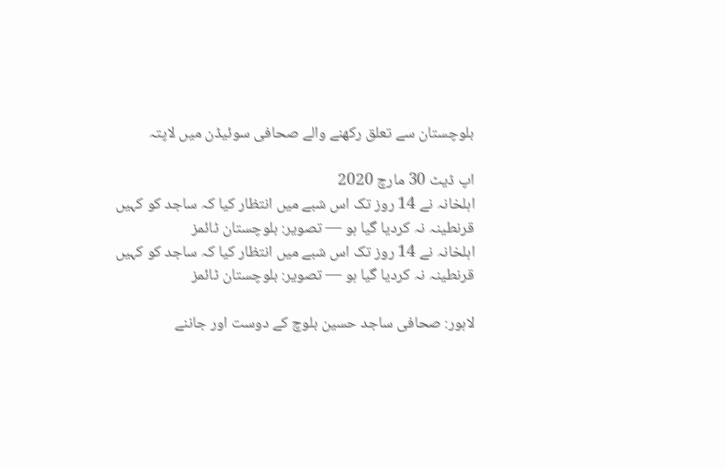بلوچستان سے تعلق رکھنے والے صحافی سوئیڈن میں لاپتہ

اپ ڈیٹ 30 مارچ 2020
اہلخانہ نے 14 روز تک اس شبے میں انتظار کیا کہ ساجد کو کہیں قرنطینہ نہ کردیا گیا ہو — تصویر: بلوچستان ٹائمز
اہلخانہ نے 14 روز تک اس شبے میں انتظار کیا کہ ساجد کو کہیں قرنطینہ نہ کردیا گیا ہو — تصویر: بلوچستان ٹائمز

لاہور: صحافی ساجد حسین بلوچ کے دوست اور جاننے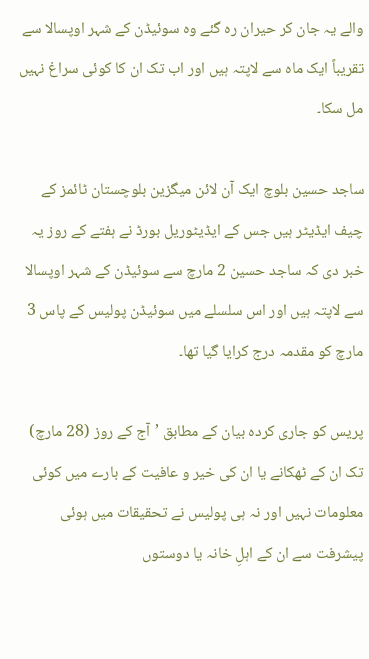والے یہ جان کر حیران رہ گئے وہ سوئیڈن کے شہر اوپسالا سے تقریباً ایک ماہ سے لاپتہ ہیں اور اب تک ان کا کوئی سراغ نہیں مل سکا۔

ساجد حسین بلوچ ایک آن لائن میگزین بلوچستان ٹائمز کے چیف ایڈیٹر ہیں جس کے ایڈیٹوریل بورڈ نے ہفتے کے روز یہ خبر دی کہ ساجد حسین 2 مارچ سے سوئیڈن کے شہر اوپسالا سے لاپتہ ہیں اور اس سلسلے میں سوئیڈن پولیس کے پاس 3 مارچ کو مقدمہ درج کرایا گیا تھا۔

پریس کو جاری کردہ بیان کے مطابق ’آج کے روز (28 مارچ) تک ان کے ٹھکانے یا ان کی خیر و عافیت کے بارے میں کوئی معلومات نہیں اور نہ ہی پولیس نے تحقیقات میں ہوئی پیشرفت سے ان کے اہلِ خانہ یا دوستوں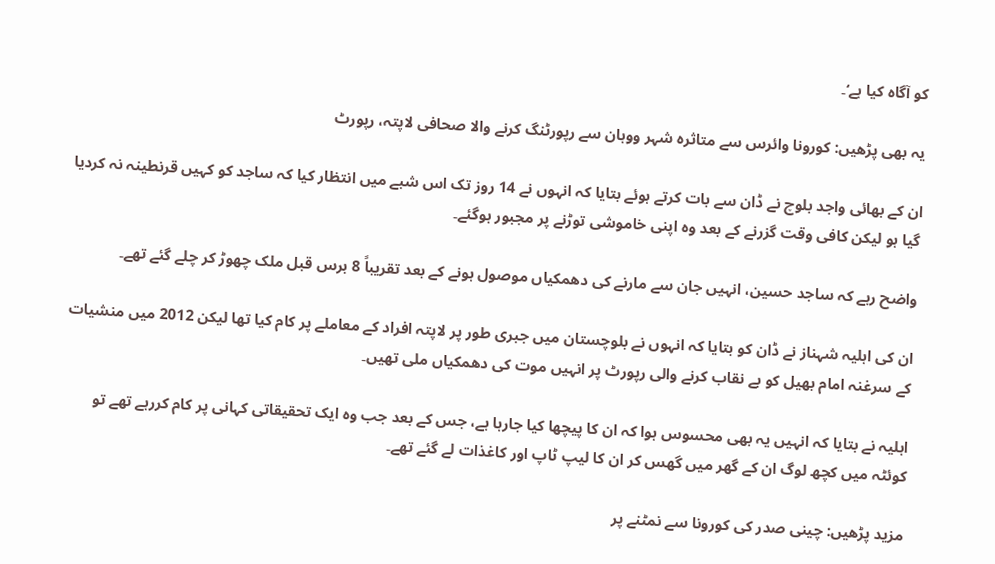کو آگاہ کیا ہے‘۔

یہ بھی پڑھیں: کورونا وائرس سے متاثرہ شہر ووہان سے رپورٹنگ کرنے والا صحافی لاپتہ، رپورٹ

ان کے بھائی واجد بلوچ نے ڈان سے بات کرتے ہوئے بتایا کہ انہوں نے 14 روز تک اس شبے میں انتظار کیا کہ ساجد کو کہیں قرنطینہ نہ کردیا گیا ہو لیکن کافی وقت گزرنے کے بعد وہ اپنی خاموشی توڑنے پر مجبور ہوگئے۔

واضح رہے کہ ساجد حسین، انہیں جان سے مارنے کی دھمکیاں موصول ہونے کے بعد تقریباً 8 برس قبل ملک چھوڑ کر چلے گئے تھے۔

ان کی اہلیہ شہناز نے ڈان کو بتایا کہ انہوں نے بلوچستان میں جبری طور پر لاپتہ افراد کے معاملے پر کام کیا تھا لیکن 2012 میں منشیات کے سرغنہ امام بھیل کو بے نقاب کرنے والی رپورٹ پر انہیں موت کی دھمکیاں ملی تھیں۔

اہلیہ نے بتایا کہ انہیں یہ بھی محسوس ہوا کہ ان کا پیچھا کیا جارہا ہے، جس کے بعد جب وہ ایک تحقیقاتی کہانی پر کام کررہے تھے تو کوئٹہ میں کچھ لوگ ان کے گھر میں گھس کر ان کا لیپ ٹاپ اور کاغذات لے گئے تھے۔

مزید پڑھیں: چینی صدر کی کورونا سے نمٹنے پر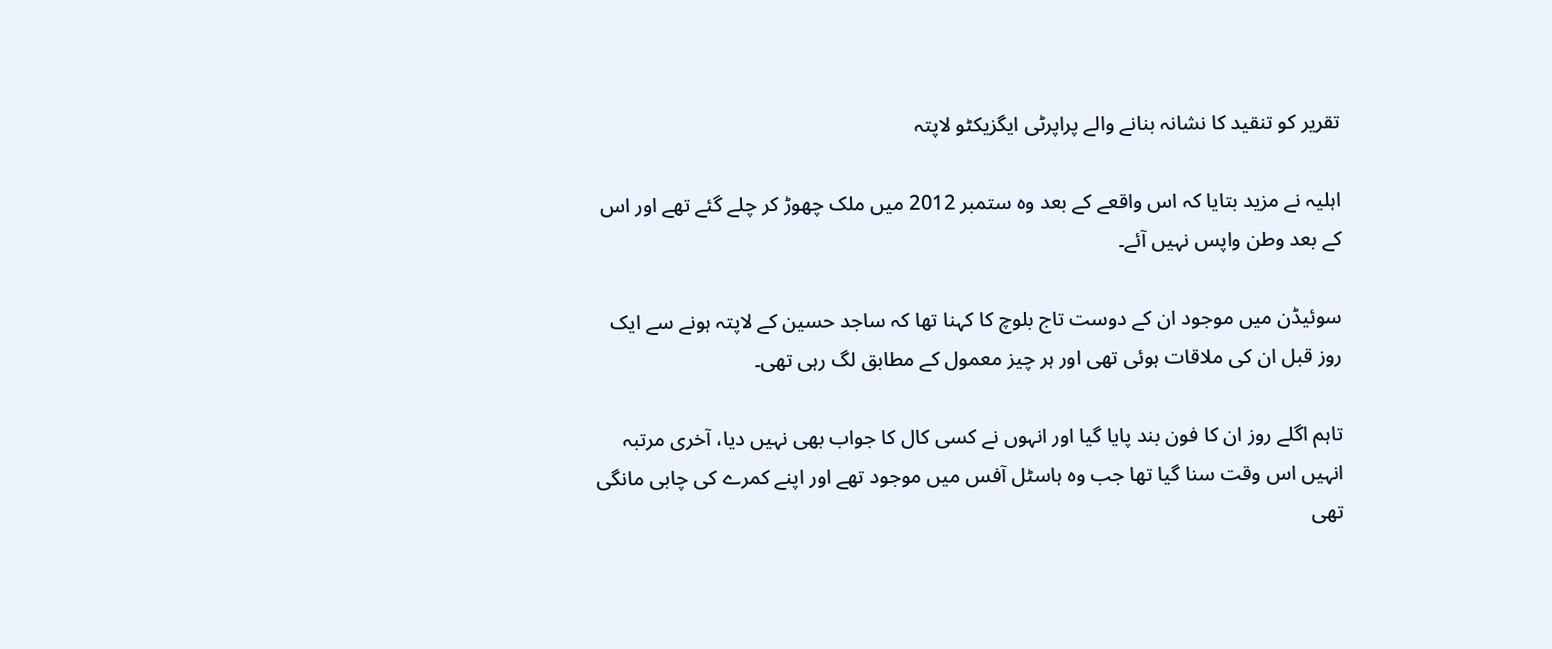تقریر کو تنقید کا نشانہ بنانے والے پراپرٹی ایگزیکٹو لاپتہ

اہلیہ نے مزید بتایا کہ اس واقعے کے بعد وہ ستمبر 2012 میں ملک چھوڑ کر چلے گئے تھے اور اس کے بعد وطن واپس نہیں آئے۔

سوئیڈن میں موجود ان کے دوست تاج بلوچ کا کہنا تھا کہ ساجد حسین کے لاپتہ ہونے سے ایک روز قبل ان کی ملاقات ہوئی تھی اور ہر چیز معمول کے مطابق لگ رہی تھی۔

تاہم اگلے روز ان کا فون بند پایا گیا اور انہوں نے کسی کال کا جواب بھی نہیں دیا، آخری مرتبہ انہیں اس وقت سنا گیا تھا جب وہ ہاسٹل آفس میں موجود تھے اور اپنے کمرے کی چابی مانگی تھی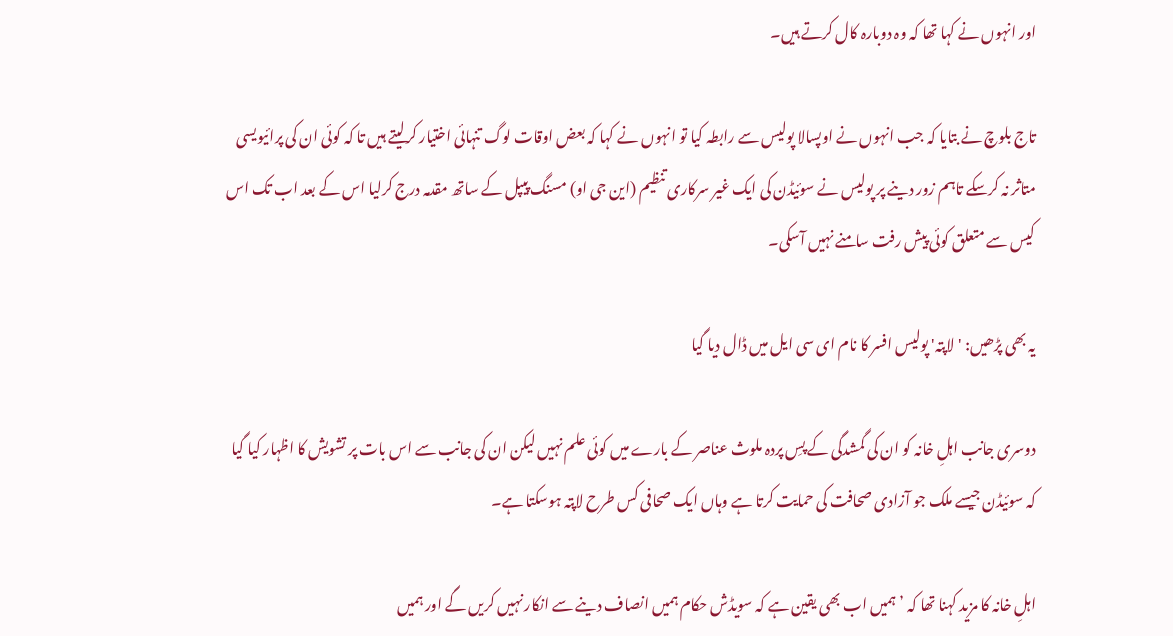اور انہوں نے کہا تھا کہ وہ دوبارہ کال کرتے ہیں۔

تاج بلوچ نے بتایا کہ جب انہوں نے اوپسالا پولیس سے رابطہ کیا تو انہوں نے کہا کہ بعض اوقات لوگ تنہائی اختیار کرلیتے ہیں تا کہ کوئی ان کی پرائیویسی متاثر نہ کرسکے تاہم زور دینے پر پولیس نے سوئیڈن کی ایک غیر سرکاری تنظیم (این جی او) مسنگ پیپل کے ساتھ مقدمہ درج کرلیا اس کے بعد اب تک اس کیس سے متعلق کوئی پیش رفت سامنے نہیں آسکی۔

یہ بھی پڑھیں: 'لاپتہ' پولیس افسر کا نام ای سی ایل میں ڈال دیا گیا

دوسری جانب اہلِ خانہ کو ان کی گمشدگی کے پسِ پردہ ملوث عناصر کے بارے میں کوئی علم نہیں لیکن ان کی جانب سے اس بات پر تشویش کا اظہار کیا گیا کہ سوئیڈن جیسے ملک جو آزادی صحافت کی حمایت کرتا ہے وہاں ایک صحافی کس طرح لاپتہ ہوسکتا ہے۔

اہلِ خانہ کا مزید کہنا تھا کہ ’ہمیں اب بھی یقین ہے کہ سویڈش حکام ہمیں انصاف دینے سے انکار نہیں کریں گے اور ہمیں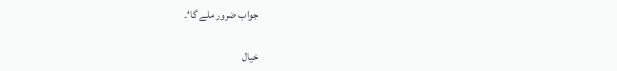جواب ضرور ملے گا‘۔

خیال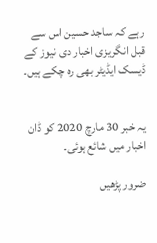رہے کہ ساجد حسین اس سے قبل انگریزی اخبار دی نیوز کے ڈیسک ایڈیٹر بھی رہ چکے ہیں۔


یہ خبر 30 مارچ 2020 کو ڈان اخبار میں شائع ہوئی۔

ضرور پڑھیں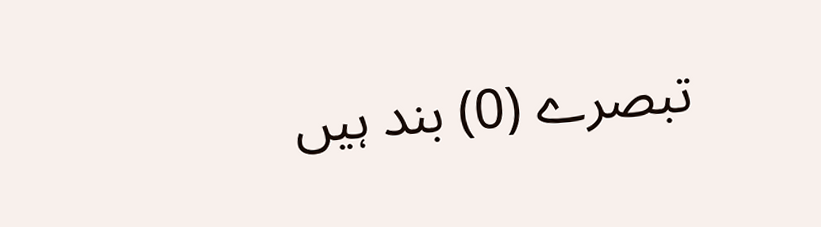تبصرے (0) بند ہیں